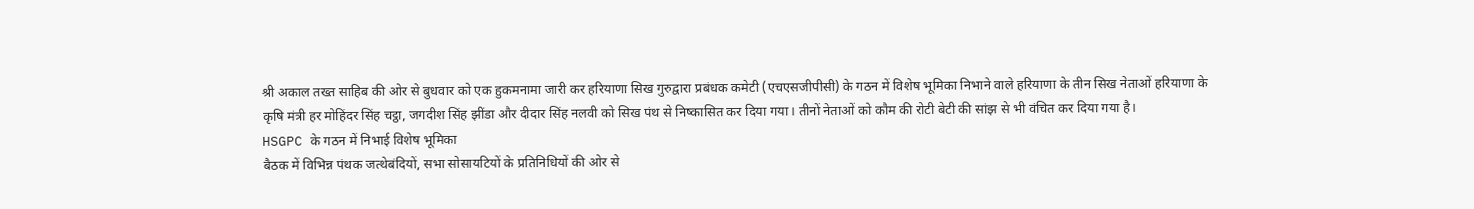श्री अकाल तख्त साहिब की ओर से बुधवार को एक हुकमनामा जारी कर हरियाणा सिख गुरुद्वारा प्रबंधक कमेटी (एचएसजीपीसी) के गठन में विशेष भूमिका निभाने वाले हरियाणा के तीन सिख नेताओं हरियाणा के कृषि मंत्री हर मोहिंदर सिंह चट्ठा, जगदीश सिंह झींडा और दीदार सिंह नलवी को सिख पंथ से निष्कासित कर दिया गया। तीनों नेताओं को कौम की रोटी बेटी की सांझ से भी वंचित कर दिया गया है।
HSGPC के गठन में निभाई विशेष भूमिका
बैठक में विभिन्न पंथक जत्थेबंदियों, सभा सोसायटियों के प्रतिनिधियों की ओर से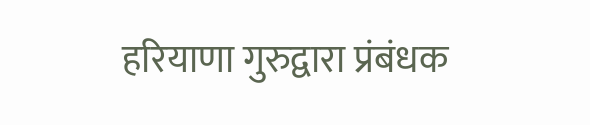हरियाणा गुरुद्वारा प्रंबंधक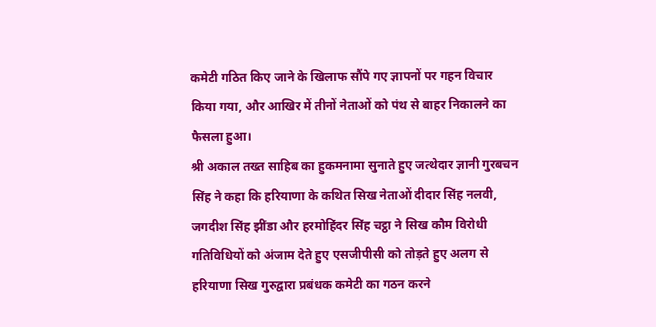कमेटी गठित किए जाने के खिलाफ सौंपे गए ज्ञापनों पर गहन विचार किया गया, और आखिर में तीनों नेताओं को पंथ से बाहर निकालने का फैसला हुआ।
श्री अकाल तख्त साहिब का हुकमनामा सुनाते हुए जत्थेदार ज्ञानी गुरबचन सिंह ने कहा कि हरियाणा के कथित सिख नेताओं दीदार सिंह नलवी, जगदीश सिंह झींडा और हरमोहिंदर सिंह चट्ठा ने सिख कौम विरोधी गतिविधियों को अंजाम देते हुए एसजीपीसी को तोड़ते हुए अलग से हरियाणा सिख गुरुद्वारा प्रबंधक कमेटी का गठन करने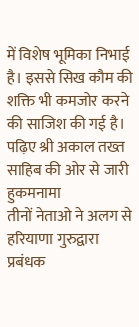में विशेष भूमिका निभाई है। इससे सिख कौम की शक्ति भी कमजोर करने की साजिश की गई है।
पढ़िए श्री अकाल तख्त साहिब की ओर से जारी हुकमनामा
तीनों नेताओ ने अलग से हरियाणा गुरुद्वारा प्रबंधक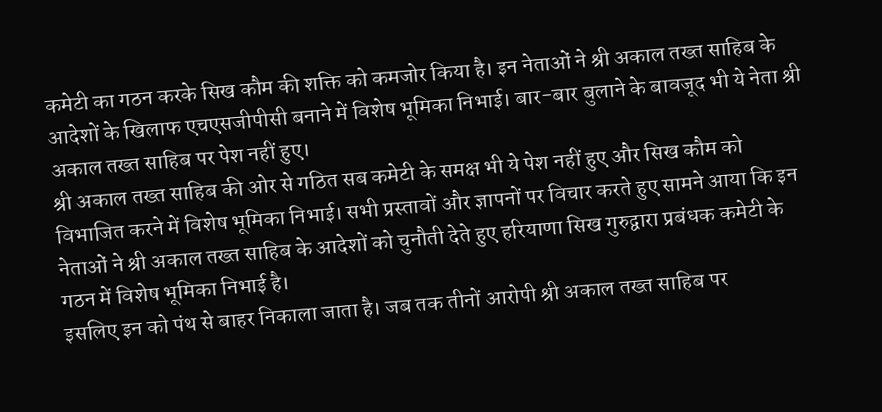कमेटी का गठन करके सिख कौम की शक्ति को कमजोर किया है। इन नेताओं ने श्री अकाल तख्त साहिब के आदेशों के खिलाफ एचएसजीपीसी बनाने में विशेष भूमिका निभाई। बार-बार बुलाने के बावजूद भी ये नेता श्री अकाल तख्त साहिब पर पेश नहीं हुए।
श्री अकाल तख्त साहिब की ओर से गठित सब कमेटी के समक्ष भी ये पेश नहीं हुए और सिख कौम को विभाजित करने में विशेष भूमिका निभाई। सभी प्रस्तावों और ज्ञापनों पर विचार करते हुए सामने आया कि इन नेताओं ने श्री अकाल तख्त साहिब के आदेशों को चुनौती देते हुए हरियाणा सिख गुरुद्वारा प्रबंधक कमेटी के गठन में विशेष भूमिका निभाई है।
इसलिए इन को पंथ से बाहर निकाला जाता है। जब तक तीनों आरोपी श्री अकाल तख्त साहिब पर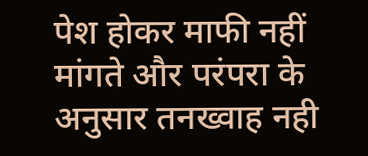पेश होकर माफी नहीं मांगते और परंपरा के अनुसार तनख्वाह नही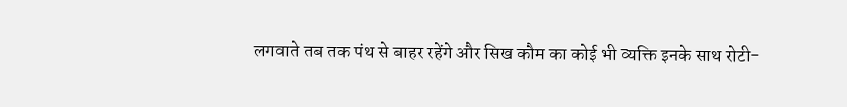लगवाते तब तक पंथ से बाहर रहेंगे और सिख कौम का कोई भी व्यक्ति इनके साथ रोटी-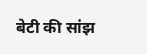बेटी की सांझ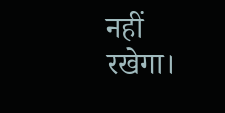नहीं रखेगा।